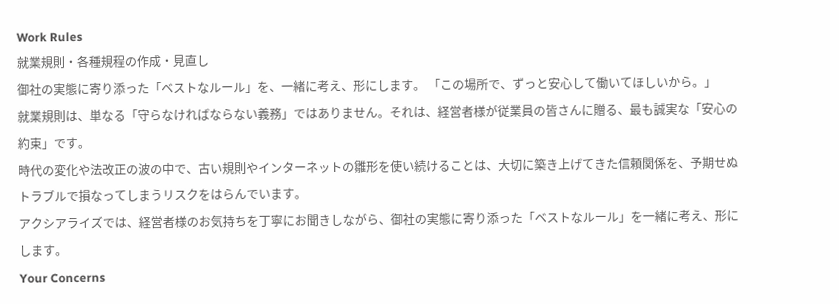Work Rules
就業規則・各種規程の作成・見直し
御社の実態に寄り添った「ベストなルール」を、一緒に考え、形にします。 「この場所で、ずっと安心して働いてほしいから。」
就業規則は、単なる「守らなければならない義務」ではありません。それは、経営者様が従業員の皆さんに贈る、最も誠実な「安心の約束」です。
時代の変化や法改正の波の中で、古い規則やインターネットの雛形を使い続けることは、大切に築き上げてきた信頼関係を、予期せぬトラブルで損なってしまうリスクをはらんでいます。
アクシアライズでは、経営者様のお気持ちを丁寧にお聞きしながら、御社の実態に寄り添った「ベストなルール」を一緒に考え、形にします。
Your Concerns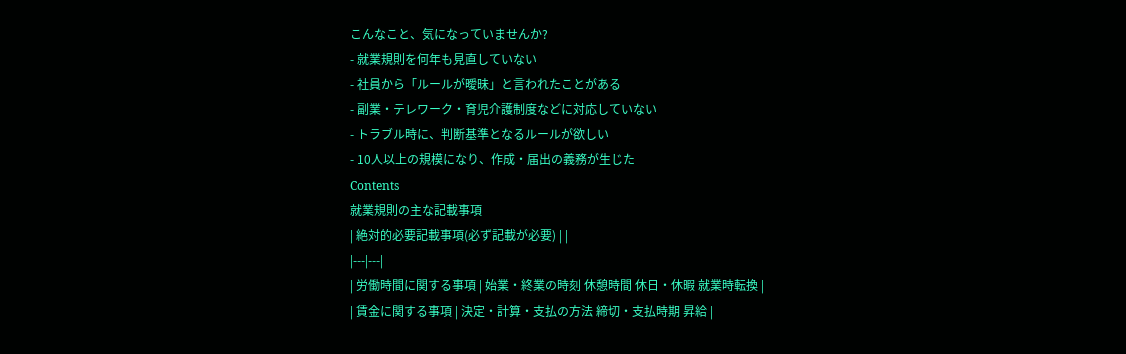こんなこと、気になっていませんか?
- 就業規則を何年も見直していない
- 社員から「ルールが曖昧」と言われたことがある
- 副業・テレワーク・育児介護制度などに対応していない
- トラブル時に、判断基準となるルールが欲しい
- 10人以上の規模になり、作成・届出の義務が生じた
Contents
就業規則の主な記載事項
| 絶対的必要記載事項(必ず記載が必要) | |
|---|---|
| 労働時間に関する事項 | 始業・終業の時刻 休憩時間 休日・休暇 就業時転換 |
| 賃金に関する事項 | 決定・計算・支払の方法 締切・支払時期 昇給 |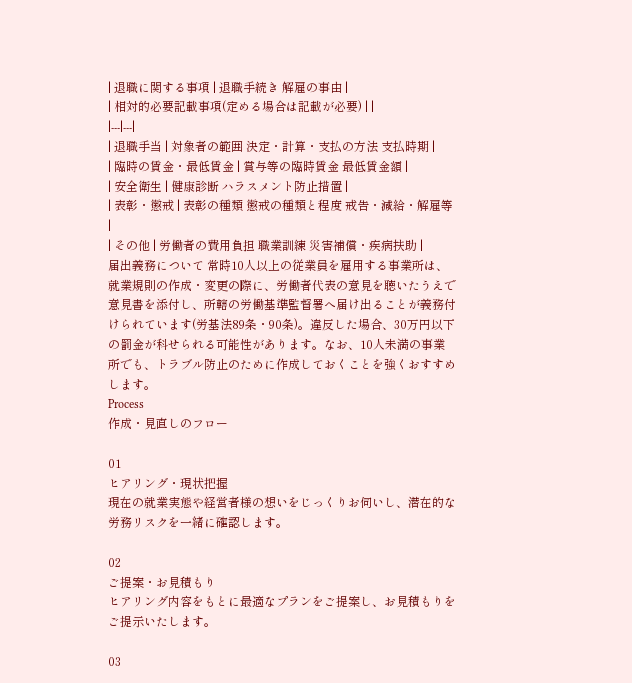| 退職に関する事項 | 退職手続き 解雇の事由 |
| 相対的必要記載事項(定める場合は記載が必要) | |
|---|---|
| 退職手当 | 対象者の範囲 決定・計算・支払の方法 支払時期 |
| 臨時の賃金・最低賃金 | 賞与等の臨時賃金 最低賃金額 |
| 安全衛生 | 健康診断 ハラスメント防止措置 |
| 表彰・懲戒 | 表彰の種類 懲戒の種類と程度 戒告・減給・解雇等 |
| その他 | 労働者の費用負担 職業訓練 災害補償・疾病扶助 |
届出義務について 常時10人以上の従業員を雇用する事業所は、就業規則の作成・変更の際に、労働者代表の意見を聴いたうえで意見書を添付し、所轄の労働基準監督署へ届け出ることが義務付けられています(労基法89条・90条)。違反した場合、30万円以下の罰金が科せられる可能性があります。なお、10人未満の事業所でも、トラブル防止のために作成しておくことを強くおすすめします。
Process
作成・見直しのフロー

01
ヒアリング・現状把握
現在の就業実態や経営者様の想いをじっくりお伺いし、潜在的な労務リスクを一緒に確認します。

02
ご提案・お見積もり
ヒアリング内容をもとに最適なプランをご提案し、お見積もりをご提示いたします。

03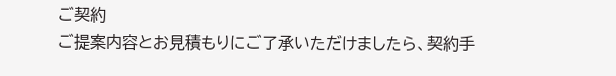ご契約
ご提案内容とお見積もりにご了承いただけましたら、契約手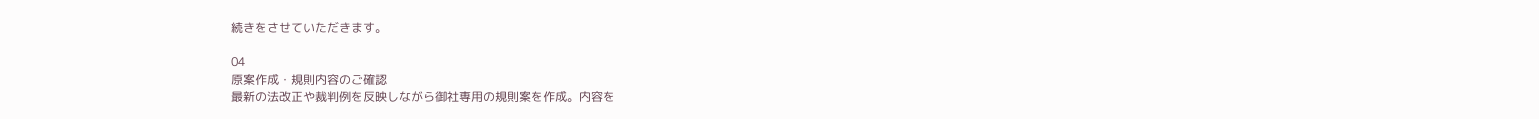続きをさせていただきます。

04
原案作成・規則内容のご確認
最新の法改正や裁判例を反映しながら御社専用の規則案を作成。内容を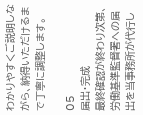わかりやすくご説明しながら、納得いただけるまで丁寧に調整します。

05
届出・完成
最終確認が終わり次第、労働基準監督署への届出を当事務所が代行し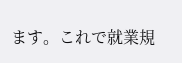ます。これで就業規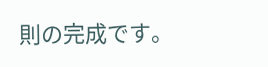則の完成です。